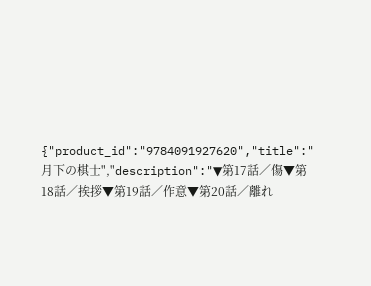{"product_id":"9784091927620","title":"月下の棋士","description":"▼第17話／傷▼第18話／挨拶▼第19話／作意▼第20話／離れ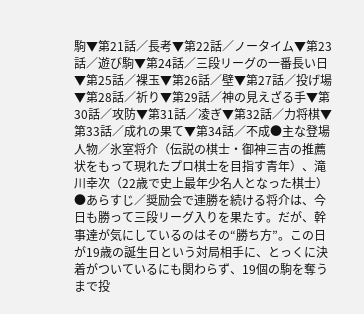駒▼第21話／長考▼第22話／ノータイム▼第23話／遊び駒▼第24話／三段リーグの一番長い日▼第25話／裸玉▼第26話／壁▼第27話／投げ場▼第28話／祈り▼第29話／神の見えざる手▼第30話／攻防▼第31話／凌ぎ▼第32話／力将棋▼第33話／成れの果て▼第34話／不成●主な登場人物／氷室将介（伝説の棋士・御神三吉の推薦状をもって現れたプロ棋士を目指す青年）、滝川幸次（22歳で史上最年少名人となった棋士）●あらすじ／奨励会で連勝を続ける将介は、今日も勝って三段リーグ入りを果たす。だが、幹事達が気にしているのはその“勝ち方”。この日が19歳の誕生日という対局相手に、とっくに決着がついているにも関わらず、19個の駒を奪うまで投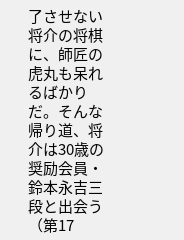了させない将介の将棋に、師匠の虎丸も呆れるばかりだ。そんな帰り道、将介は30歳の奨励会員・鈴本永吉三段と出会う（第17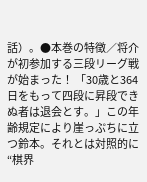話）。●本巻の特徴／将介が初参加する三段リーグ戦が始まった！ 「30歳と364日をもって四段に昇段できぬ者は退会とす。」この年齢規定により崖っぷちに立つ鈴本。それとは対照的に“棋界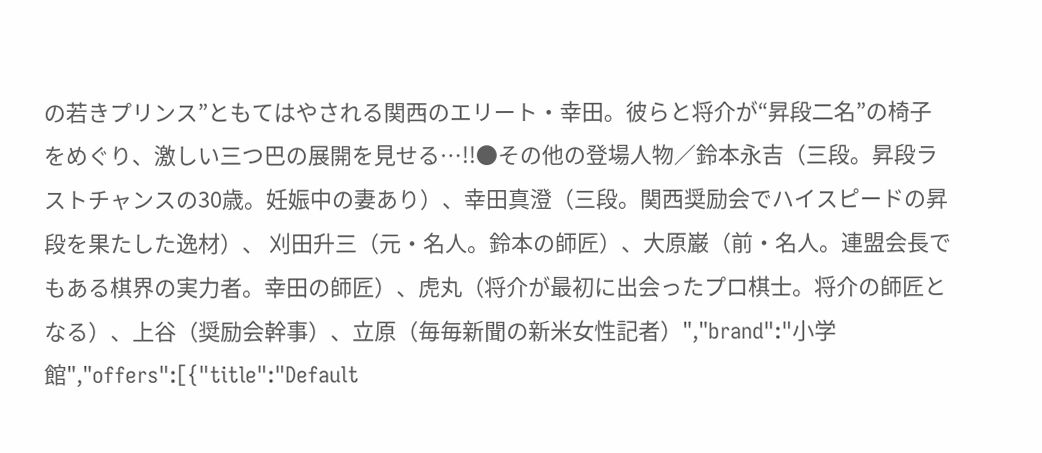の若きプリンス”ともてはやされる関西のエリート・幸田。彼らと将介が“昇段二名”の椅子をめぐり、激しい三つ巴の展開を見せる…!!●その他の登場人物／鈴本永吉（三段。昇段ラストチャンスの30歳。妊娠中の妻あり）、幸田真澄（三段。関西奨励会でハイスピードの昇段を果たした逸材）、 刈田升三（元・名人。鈴本の師匠）、大原巌（前・名人。連盟会長でもある棋界の実力者。幸田の師匠）、虎丸（将介が最初に出会ったプロ棋士。将介の師匠となる）、上谷（奨励会幹事）、立原（毎毎新聞の新米女性記者）","brand":"小学館","offers":[{"title":"Default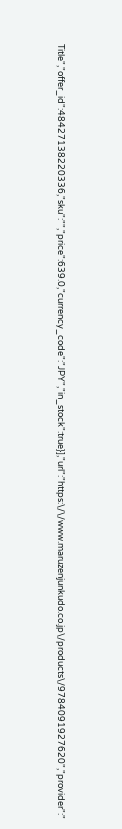Title","offer_id":48427138220336,"sku":"","price":639.0,"currency_code":"JPY","in_stock":true}],"url":"https:\/\/www.maruzenjunkudo.co.jp\/products\/9784091927620","provider":"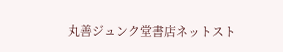丸善ジュンク堂書店ネットスト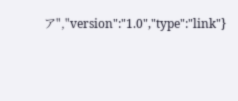ア","version":"1.0","type":"link"}